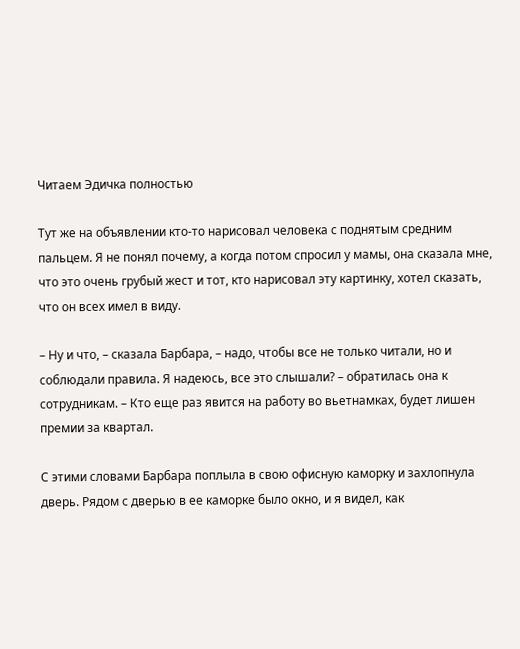Читаем Эдичка полностью

Тут же на объявлении кто-то нарисовал человека с поднятым средним пальцем. Я не понял почему, а когда потом спросил у мамы, она сказала мне, что это очень грубый жест и тот, кто нарисовал эту картинку, хотел сказать, что он всех имел в виду.

– Ну и что, – сказала Барбара, – надо, чтобы все не только читали, но и соблюдали правила. Я надеюсь, все это слышали? – обратилась она к сотрудникам. – Кто еще раз явится на работу во вьетнамках, будет лишен премии за квартал.

С этими словами Барбара поплыла в свою офисную каморку и захлопнула дверь. Рядом с дверью в ее каморке было окно, и я видел, как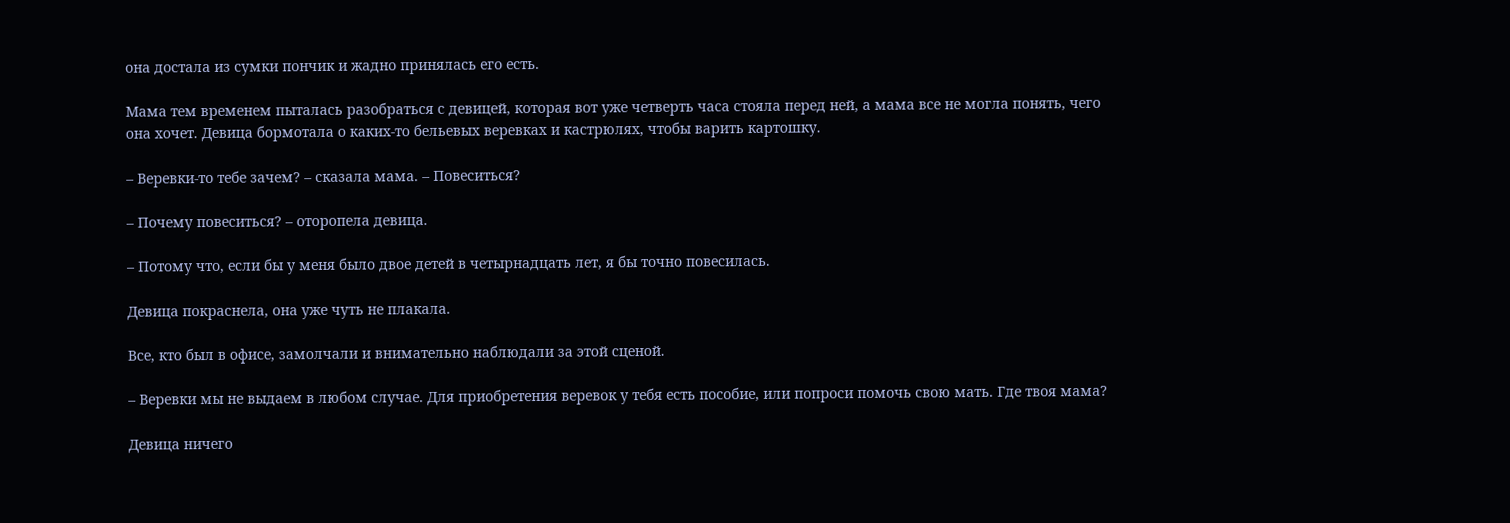она достала из сумки пончик и жадно принялась его есть.

Мама тем временем пыталась разобраться с девицей, которая вот уже четверть часа стояла перед ней, а мама все не могла понять, чего она хочет. Девица бормотала о каких-то бельевых веревках и кастрюлях, чтобы варить картошку.

– Веревки-то тебе зачем? – сказала мама. – Повеситься?

– Почему повеситься? – оторопела девица.

– Потому что, если бы у меня было двое детей в четырнадцать лет, я бы точно повесилась.

Девица покраснела, она уже чуть не плакала.

Все, кто был в офисе, замолчали и внимательно наблюдали за этой сценой.

– Веревки мы не выдаем в любом случае. Для приобретения веревок у тебя есть пособие, или попроси помочь свою мать. Где твоя мама?

Девица ничего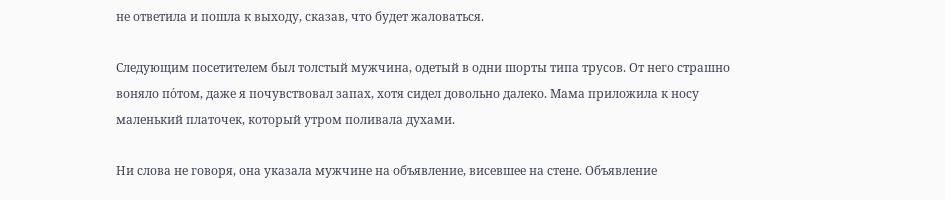не ответила и пошла к выходу, сказав, что будет жаловаться.

Следующим посетителем был толстый мужчина, одетый в одни шорты типа трусов. От него страшно воняло по́том, даже я почувствовал запах, хотя сидел довольно далеко. Мама приложила к носу маленький платочек, который утром поливала духами.

Ни слова не говоря, она указала мужчине на объявление, висевшее на стене. Объявление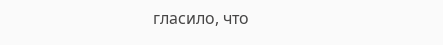гласило, что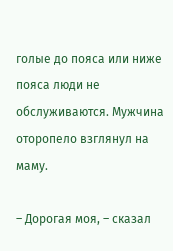голые до пояса или ниже пояса люди не обслуживаются. Мужчина оторопело взглянул на маму.

– Дорогая моя, – сказал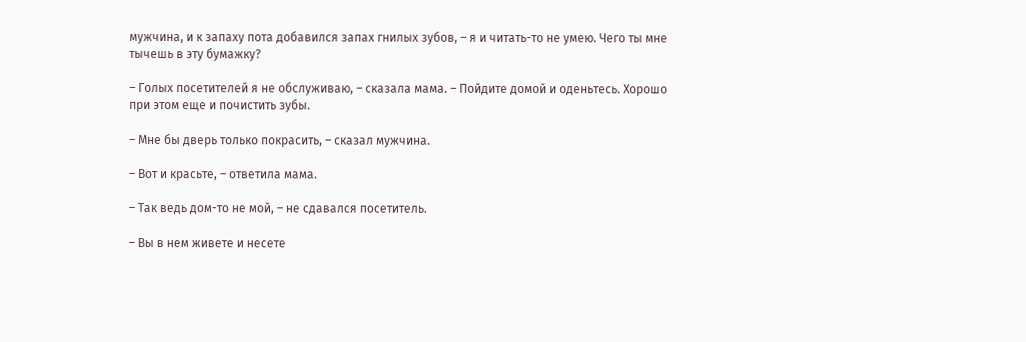мужчина, и к запаху пота добавился запах гнилых зубов, – я и читать-то не умею. Чего ты мне тычешь в эту бумажку?

– Голых посетителей я не обслуживаю, – сказала мама. – Пойдите домой и оденьтесь. Хорошо при этом еще и почистить зубы.

– Мне бы дверь только покрасить, – сказал мужчина.

– Вот и красьте, – ответила мама.

– Так ведь дом-то не мой, – не сдавался посетитель.

– Вы в нем живете и несете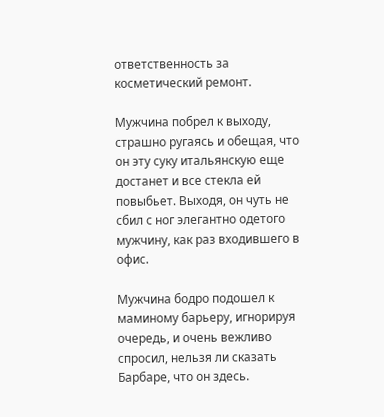ответственность за косметический ремонт.

Мужчина побрел к выходу, страшно ругаясь и обещая, что он эту суку итальянскую еще достанет и все стекла ей повыбьет. Выходя, он чуть не сбил с ног элегантно одетого мужчину, как раз входившего в офис.

Мужчина бодро подошел к маминому барьеру, игнорируя очередь, и очень вежливо спросил, нельзя ли сказать Барбаре, что он здесь.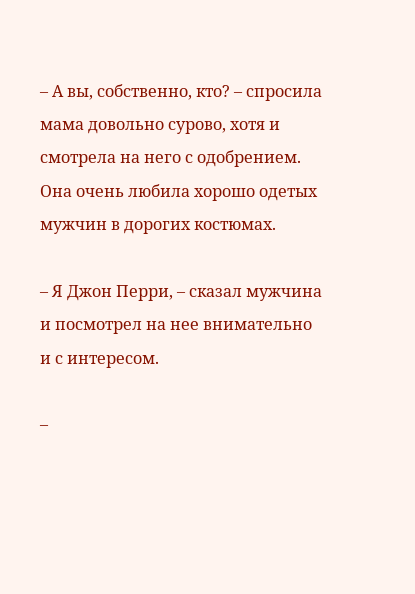– А вы, собственно, кто? – спросила мама довольно сурово, хотя и смотрела на него с одобрением. Она очень любила хорошо одетых мужчин в дорогих костюмах.

– Я Джон Перри, – сказал мужчина и посмотрел на нее внимательно и с интересом.

–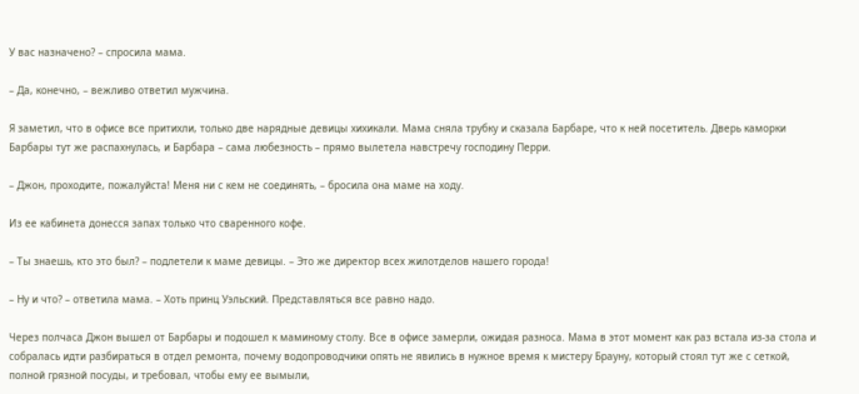У вас назначено? – спросила мама.

– Да, конечно, – вежливо ответил мужчина.

Я заметил, что в офисе все притихли, только две нарядные девицы хихикали. Мама сняла трубку и сказала Барбаре, что к ней посетитель. Дверь каморки Барбары тут же распахнулась, и Барбара – сама любезность – прямо вылетела навстречу господину Перри.

– Джон, проходите, пожалуйста! Меня ни с кем не соединять, – бросила она маме на ходу.

Из ее кабинета донесся запах только что сваренного кофе.

– Ты знаешь, кто это был? – подлетели к маме девицы. – Это же директор всех жилотделов нашего города!

– Ну и что? – ответила мама. – Хоть принц Уэльский. Представляться все равно надо.

Через полчаса Джон вышел от Барбары и подошел к маминому столу. Все в офисе замерли, ожидая разноса. Мама в этот момент как раз встала из-за стола и собралась идти разбираться в отдел ремонта, почему водопроводчики опять не явились в нужное время к мистеру Брауну, который стоял тут же с сеткой, полной грязной посуды, и требовал, чтобы ему ее вымыли,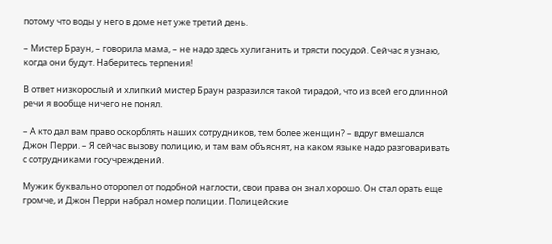потому что воды у него в доме нет уже третий день.

– Мистер Браун, – говорила мама, – не надо здесь хулиганить и трясти посудой. Сейчас я узнаю, когда они будут. Наберитесь терпения!

В ответ низкорослый и хлипкий мистер Браун разразился такой тирадой, что из всей его длинной речи я вообще ничего не понял.

– А кто дал вам право оскорблять наших сотрудников, тем более женщин? – вдруг вмешался Джон Перри. – Я сейчас вызову полицию, и там вам объяснят, на каком языке надо разговаривать с сотрудниками госучреждений.

Мужик буквально оторопел от подобной наглости, свои права он знал хорошо. Он стал орать еще громче, и Джон Перри набрал номер полиции. Полицейские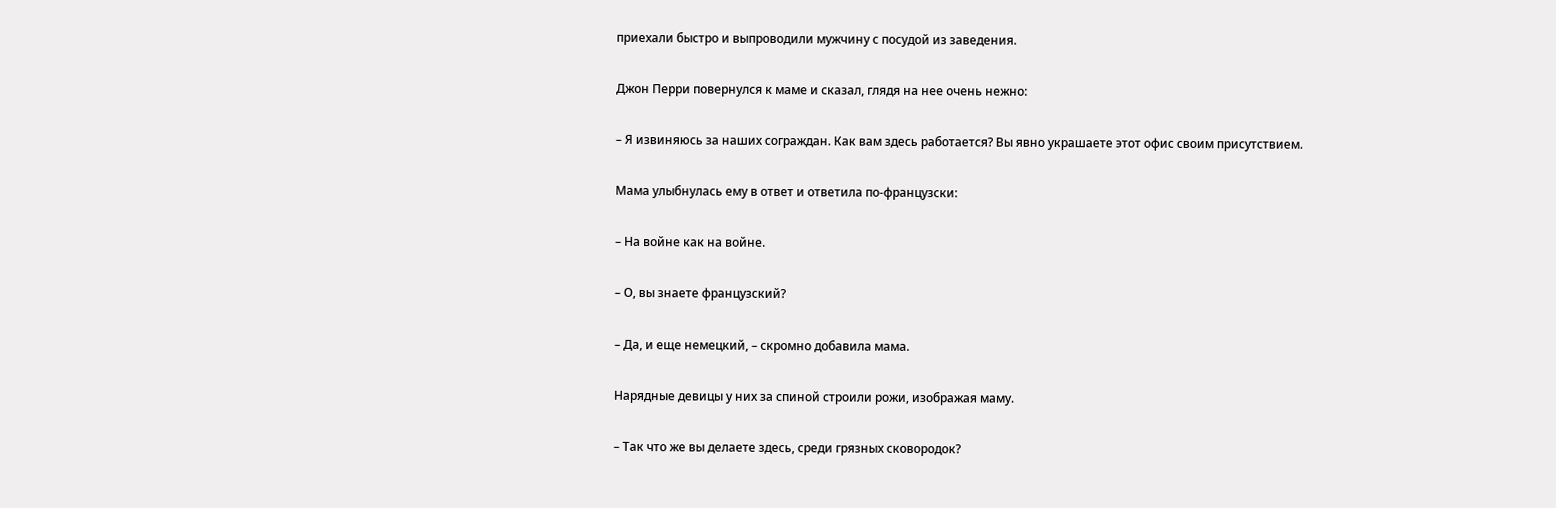приехали быстро и выпроводили мужчину с посудой из заведения.

Джон Перри повернулся к маме и сказал, глядя на нее очень нежно:

– Я извиняюсь за наших сограждан. Как вам здесь работается? Вы явно украшаете этот офис своим присутствием.

Мама улыбнулась ему в ответ и ответила по-французски:

– На войне как на войне.

– О, вы знаете французский?

– Да, и еще немецкий, – скромно добавила мама.

Нарядные девицы у них за спиной строили рожи, изображая маму.

– Так что же вы делаете здесь, среди грязных сковородок?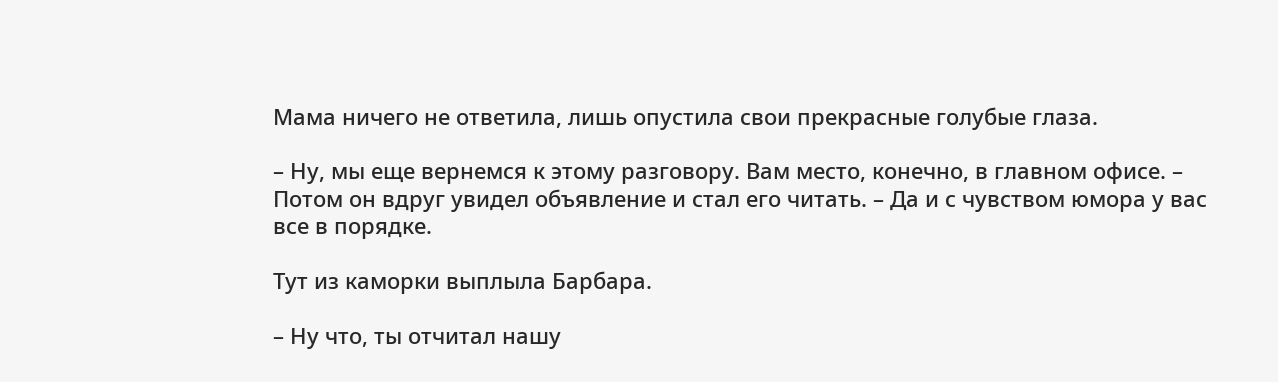Мама ничего не ответила, лишь опустила свои прекрасные голубые глаза.

– Ну, мы еще вернемся к этому разговору. Вам место, конечно, в главном офисе. – Потом он вдруг увидел объявление и стал его читать. – Да и с чувством юмора у вас все в порядке.

Тут из каморки выплыла Барбара.

– Ну что, ты отчитал нашу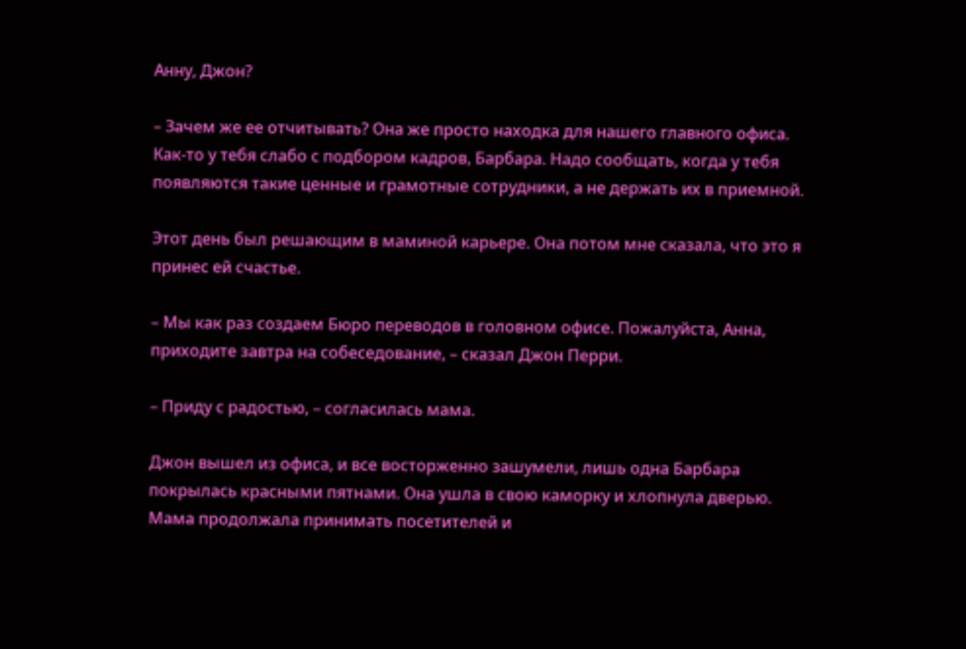Анну, Джон?

– Зачем же ее отчитывать? Она же просто находка для нашего главного офиса. Как-то у тебя слабо с подбором кадров, Барбара. Надо сообщать, когда у тебя появляются такие ценные и грамотные сотрудники, а не держать их в приемной.

Этот день был решающим в маминой карьере. Она потом мне сказала, что это я принес ей счастье.

– Мы как раз создаем Бюро переводов в головном офисе. Пожалуйста, Анна, приходите завтра на собеседование, – сказал Джон Перри.

– Приду с радостью, – согласилась мама.

Джон вышел из офиса, и все восторженно зашумели, лишь одна Барбара покрылась красными пятнами. Она ушла в свою каморку и хлопнула дверью. Мама продолжала принимать посетителей и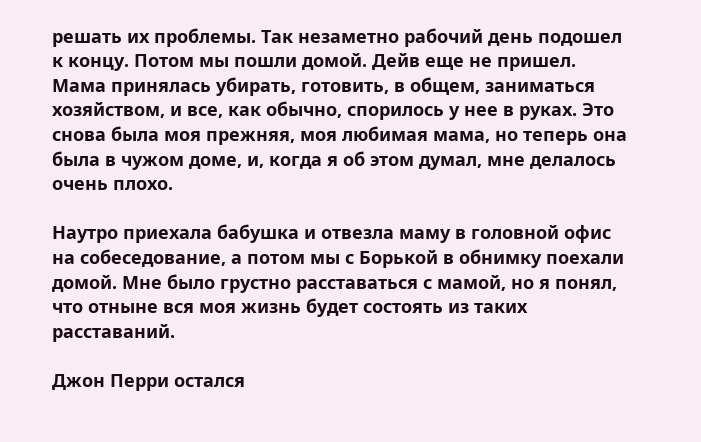решать их проблемы. Так незаметно рабочий день подошел к концу. Потом мы пошли домой. Дейв еще не пришел. Мама принялась убирать, готовить, в общем, заниматься хозяйством, и все, как обычно, спорилось у нее в руках. Это снова была моя прежняя, моя любимая мама, но теперь она была в чужом доме, и, когда я об этом думал, мне делалось очень плохо.

Наутро приехала бабушка и отвезла маму в головной офис на собеседование, а потом мы с Борькой в обнимку поехали домой. Мне было грустно расставаться с мамой, но я понял, что отныне вся моя жизнь будет состоять из таких расставаний.

Джон Перри остался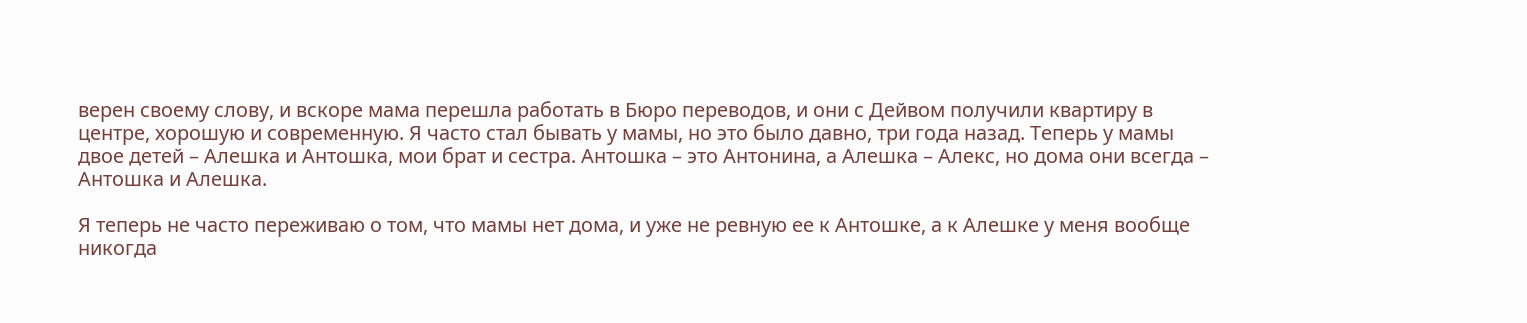верен своему слову, и вскоре мама перешла работать в Бюро переводов, и они с Дейвом получили квартиру в центре, хорошую и современную. Я часто стал бывать у мамы, но это было давно, три года назад. Теперь у мамы двое детей – Алешка и Антошка, мои брат и сестра. Антошка – это Антонина, а Алешка – Алекс, но дома они всегда – Антошка и Алешка.

Я теперь не часто переживаю о том, что мамы нет дома, и уже не ревную ее к Антошке, а к Алешке у меня вообще никогда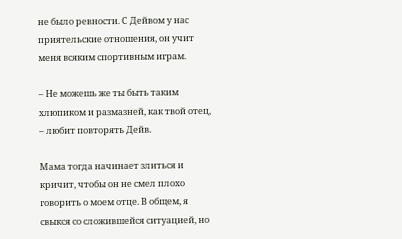не было ревности. С Дейвом у нас приятельские отношения, он учит меня всяким спортивным играм.

– Не можешь же ты быть таким хлюпиком и размазней, как твой отец, – любит повторять Дейв.

Мама тогда начинает злиться и кричит, чтобы он не смел плохо говорить о моем отце. В общем, я свыкся со сложившейся ситуацией, но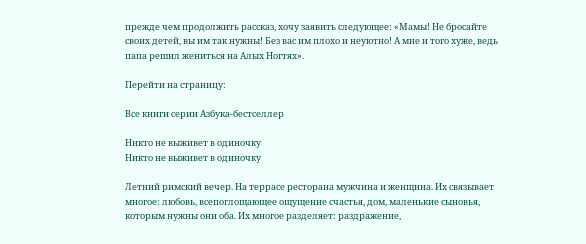прежде чем продолжить рассказ, хочу заявить следующее: «Мамы! Не бросайте своих детей, вы им так нужны! Без вас им плохо и неуютно! А мне и того хуже, ведь папа решил жениться на Алых Ногтях».

Перейти на страницу:

Все книги серии Азбука-бестселлер

Никто не выживет в одиночку
Никто не выживет в одиночку

Летний римский вечер. На террасе ресторана мужчина и женщина. Их связывает многое: любовь, всепоглощающее ощущение счастья, дом, маленькие сыновья, которым нужны они оба. Их многое разделяет: раздражение,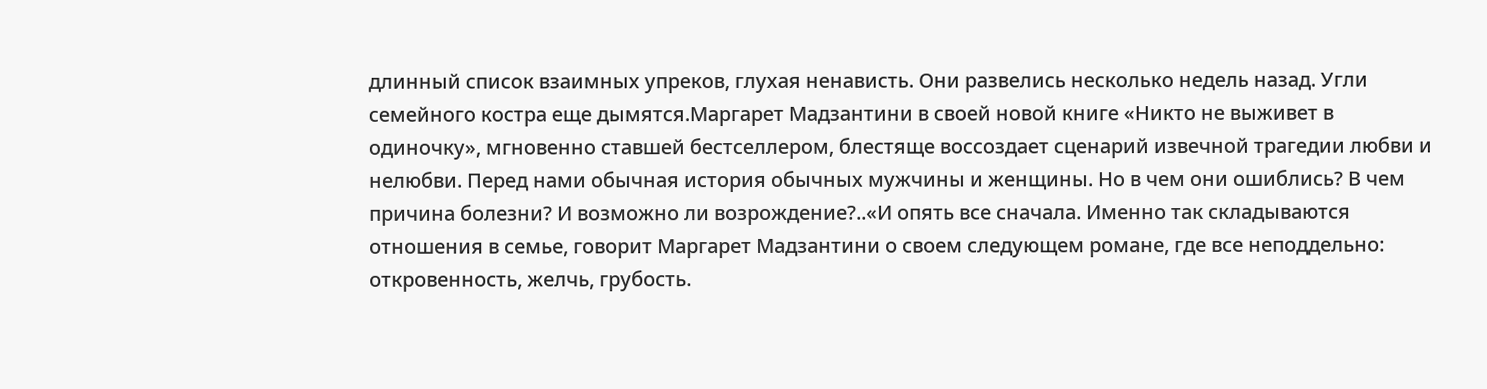длинный список взаимных упреков, глухая ненависть. Они развелись несколько недель назад. Угли семейного костра еще дымятся.Маргарет Мадзантини в своей новой книге «Никто не выживет в одиночку», мгновенно ставшей бестселлером, блестяще воссоздает сценарий извечной трагедии любви и нелюбви. Перед нами обычная история обычных мужчины и женщины. Но в чем они ошиблись? В чем причина болезни? И возможно ли возрождение?..«И опять все сначала. Именно так складываются отношения в семье, говорит Маргарет Мадзантини о своем следующем романе, где все неподдельно: откровенность, желчь, грубость.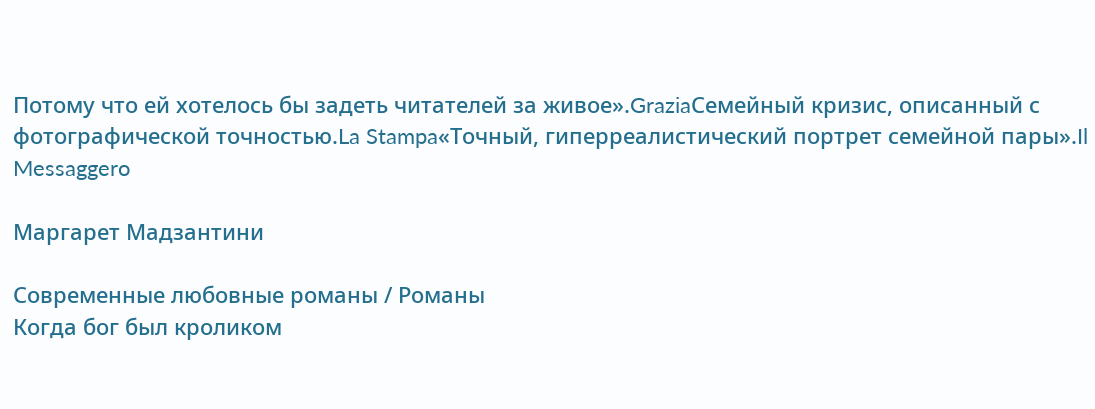Потому что ей хотелось бы задеть читателей за живое».GraziaСемейный кризис, описанный с фотографической точностью.La Stampa«Точный, гиперреалистический портрет семейной пары».Il Messaggero

Маргарет Мадзантини

Современные любовные романы / Романы
Когда бог был кроликом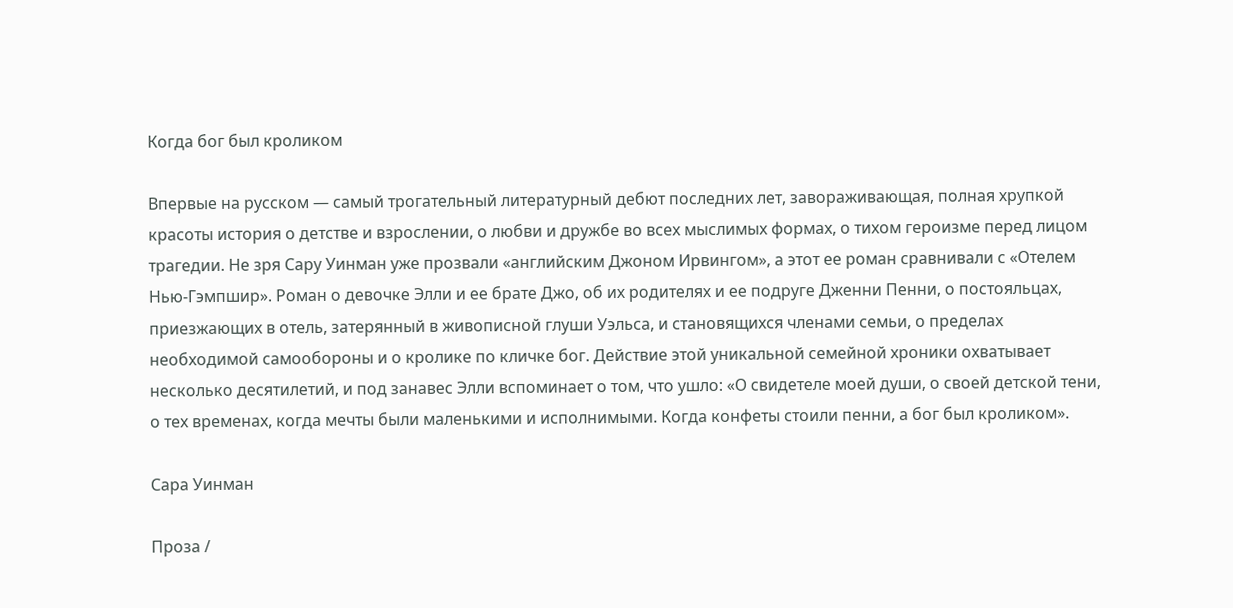Когда бог был кроликом

Впервые на русском — самый трогательный литературный дебют последних лет, завораживающая, полная хрупкой красоты история о детстве и взрослении, о любви и дружбе во всех мыслимых формах, о тихом героизме перед лицом трагедии. Не зря Сару Уинман уже прозвали «английским Джоном Ирвингом», а этот ее роман сравнивали с «Отелем Нью-Гэмпшир». Роман о девочке Элли и ее брате Джо, об их родителях и ее подруге Дженни Пенни, о постояльцах, приезжающих в отель, затерянный в живописной глуши Уэльса, и становящихся членами семьи, о пределах необходимой самообороны и о кролике по кличке бог. Действие этой уникальной семейной хроники охватывает несколько десятилетий, и под занавес Элли вспоминает о том, что ушло: «О свидетеле моей души, о своей детской тени, о тех временах, когда мечты были маленькими и исполнимыми. Когда конфеты стоили пенни, а бог был кроликом».

Сара Уинман

Проза /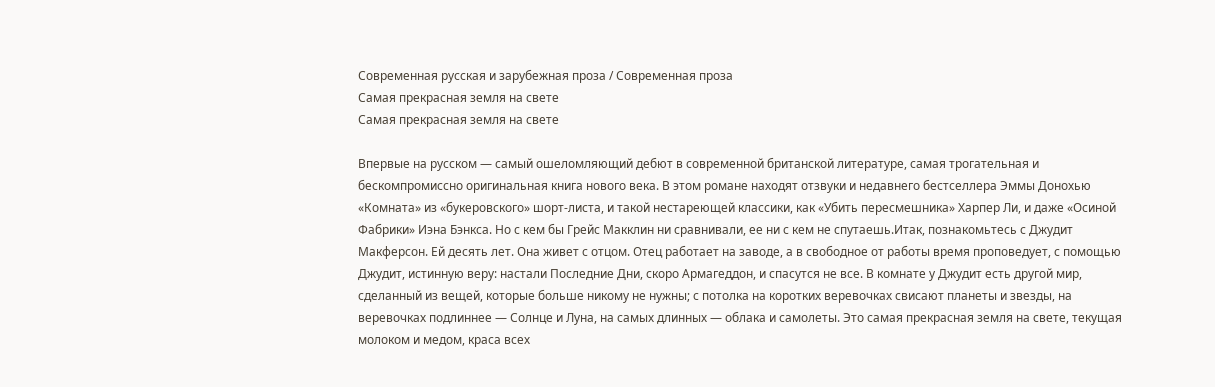Современная русская и зарубежная проза / Современная проза
Самая прекрасная земля на свете
Самая прекрасная земля на свете

Впервые на русском — самый ошеломляющий дебют в современной британской литературе, самая трогательная и бескомпромиссно оригинальная книга нового века. В этом романе находят отзвуки и недавнего бестселлера Эммы Донохью «Комната» из «букеровского» шорт-листа, и такой нестареющей классики, как «Убить пересмешника» Харпер Ли, и даже «Осиной Фабрики» Иэна Бэнкса. Но с кем бы Грейс Макклин ни сравнивали, ее ни с кем не спутаешь.Итак, познакомьтесь с Джудит Макферсон. Ей десять лет. Она живет с отцом. Отец работает на заводе, а в свободное от работы время проповедует, с помощью Джудит, истинную веру: настали Последние Дни, скоро Армагеддон, и спасутся не все. В комнате у Джудит есть другой мир, сделанный из вещей, которые больше никому не нужны; с потолка на коротких веревочках свисают планеты и звезды, на веревочках подлиннее — Солнце и Луна, на самых длинных — облака и самолеты. Это самая прекрасная земля на свете, текущая молоком и медом, краса всех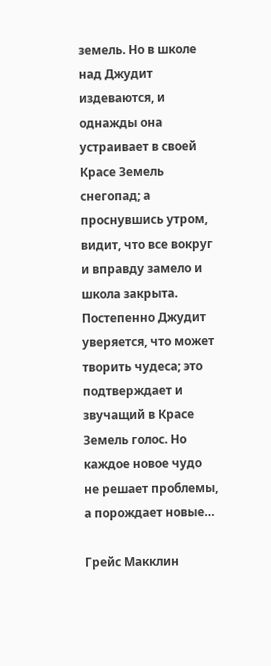земель. Но в школе над Джудит издеваются, и однажды она устраивает в своей Красе Земель снегопад; а проснувшись утром, видит, что все вокруг и вправду замело и школа закрыта. Постепенно Джудит уверяется, что может творить чудеса; это подтверждает и звучащий в Красе Земель голос. Но каждое новое чудо не решает проблемы, а порождает новые…

Грейс Макклин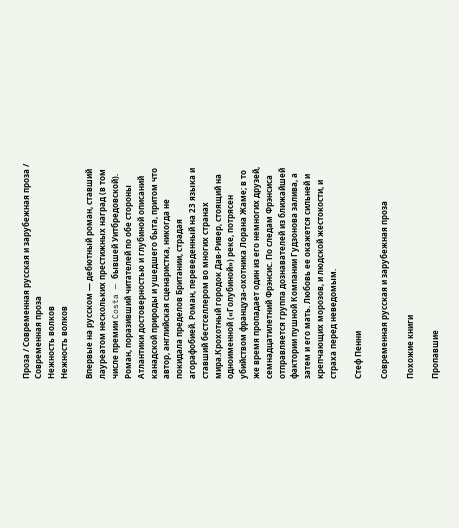Проза / Современная русская и зарубежная проза / Современная проза
Нежность волков
Нежность волков

Впервые на русском — дебютный роман, ставший лауреатом нескольких престижных наград (в том числе премии Costa — бывшей Уитбредовской). Роман, поразивший читателей по обе стороны Атлантики достоверностью и глубиной описаний канадской природы и ушедшего быта, притом что автор, английская сценаристка, никогда не покидала пределов Британии, страдая агорафобией. Роман, переведенный на 23 языка и ставший бестселлером во многих странах мира.Крохотный городок Дав-Ривер, стоящий на одноименной («Голубиной») реке, потрясен убийством француза-охотника Лорана Жаме; в то же время пропадает один из его немногих друзей, семнадцатилетний Фрэнсис. По следам Фрэнсиса отправляется группа дознавателей из ближайшей фактории пушной Компании Гудзонова залива, а затем и его мать. Любовь ее окажется сильней и крепчающих морозов, и людской жестокости, и страха перед неведомым.

Стеф Пенни

Современная русская и зарубежная проза

Похожие книги

Пропавшие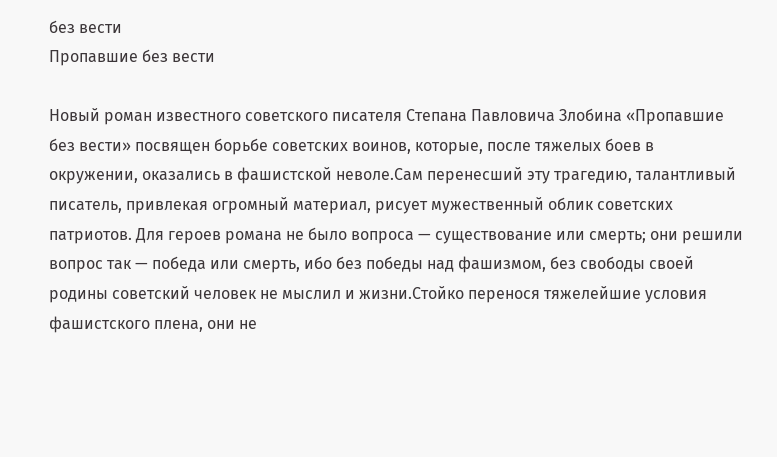без вести
Пропавшие без вести

Новый роман известного советского писателя Степана Павловича Злобина «Пропавшие без вести» посвящен борьбе советских воинов, которые, после тяжелых боев в окружении, оказались в фашистской неволе.Сам перенесший эту трагедию, талантливый писатель, привлекая огромный материал, рисует мужественный облик советских патриотов. Для героев романа не было вопроса — существование или смерть; они решили вопрос так — победа или смерть, ибо без победы над фашизмом, без свободы своей родины советский человек не мыслил и жизни.Стойко перенося тяжелейшие условия фашистского плена, они не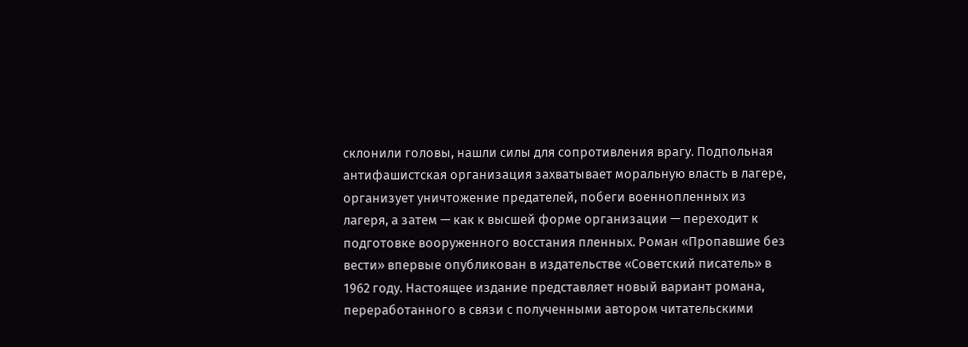склонили головы, нашли силы для сопротивления врагу. Подпольная антифашистская организация захватывает моральную власть в лагере, организует уничтожение предателей, побеги военнопленных из лагеря, а затем — как к высшей форме организации — переходит к подготовке вооруженного восстания пленных. Роман «Пропавшие без вести» впервые опубликован в издательстве «Советский писатель» в 1962 году. Настоящее издание представляет новый вариант романа, переработанного в связи с полученными автором читательскими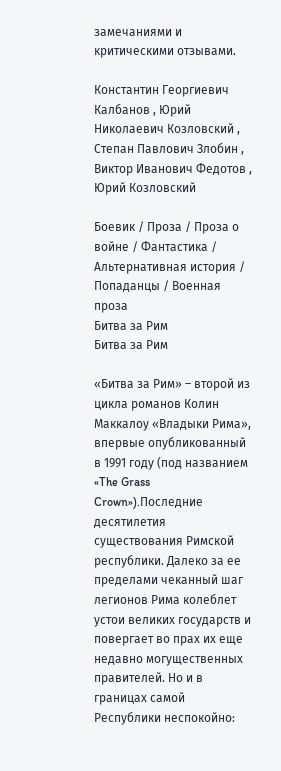замечаниями и критическими отзывами.

Константин Георгиевич Калбанов , Юрий Николаевич Козловский , Степан Павлович Злобин , Виктор Иванович Федотов , Юрий Козловский

Боевик / Проза / Проза о войне / Фантастика / Альтернативная история / Попаданцы / Военная проза
Битва за Рим
Битва за Рим

«Битва за Рим» – второй из цикла романов Колин Маккалоу «Владыки Рима», впервые опубликованный в 1991 году (под названием «The Grass Crown»).Последние десятилетия существования Римской республики. Далеко за ее пределами чеканный шаг легионов Рима колеблет устои великих государств и повергает во прах их еще недавно могущественных правителей. Но и в границах самой Республики неспокойно: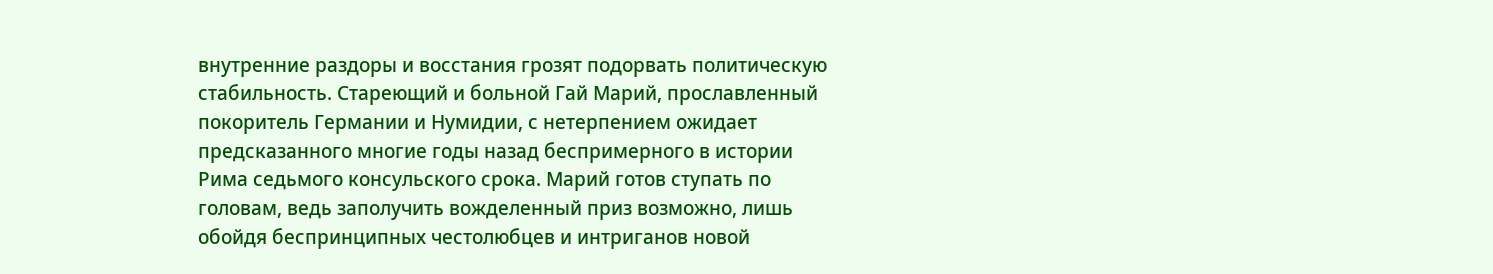внутренние раздоры и восстания грозят подорвать политическую стабильность. Стареющий и больной Гай Марий, прославленный покоритель Германии и Нумидии, с нетерпением ожидает предсказанного многие годы назад беспримерного в истории Рима седьмого консульского срока. Марий готов ступать по головам, ведь заполучить вожделенный приз возможно, лишь обойдя беспринципных честолюбцев и интриганов новой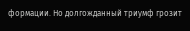формации. Но долгожданный триумф грозит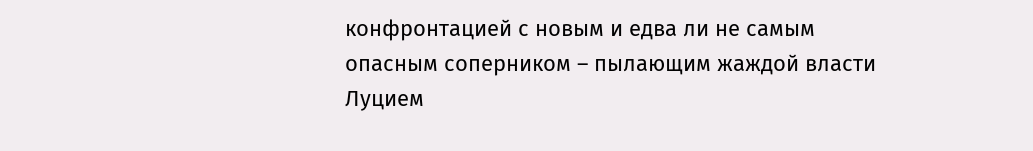конфронтацией с новым и едва ли не самым опасным соперником – пылающим жаждой власти Луцием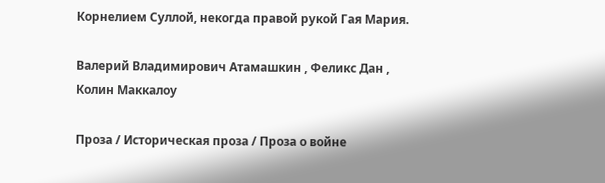Корнелием Суллой, некогда правой рукой Гая Мария.

Валерий Владимирович Атамашкин , Феликс Дан , Колин Маккалоу

Проза / Историческая проза / Проза о войне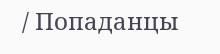/ Попаданцы